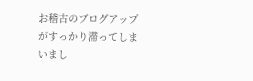お稽古のブログアップがすっかり滞ってしまいまし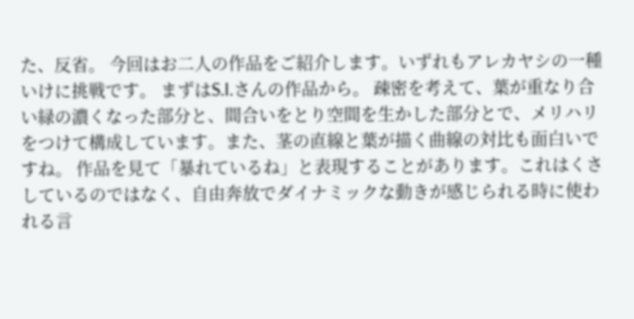た、反省。 今回はお二人の作品をご紹介します。いずれもアレカヤシの一種いけに挑戦です。 まずはS.I.さんの作品から。 疎密を考えて、葉が重なり合い緑の濃くなった部分と、間合いをとり空間を生かした部分とで、メリハリをつけて構成しています。また、茎の直線と葉が描く曲線の対比も面白いですね。 作品を見て「暴れているね」と表現することがあります。これはくさしているのではなく、自由奔放でダイナミックな動きが感じられる時に使われる言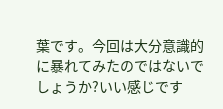葉です。今回は大分意識的に暴れてみたのではないでしょうか?いい感じです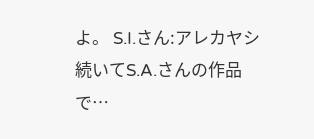よ。 S.I.さん:アレカヤシ 続いてS.A.さんの作品で…